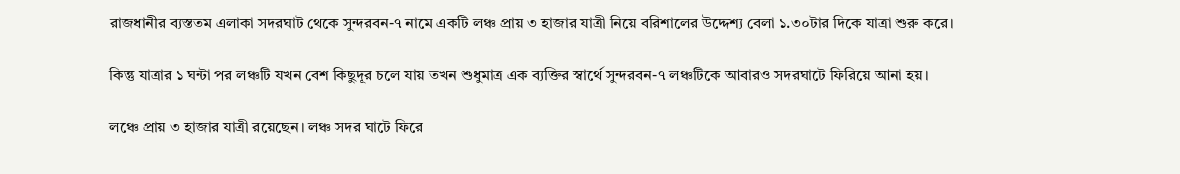রাজধানীর ব্যস্ততম এলাকা সদরঘাট থেকে সুন্দরবন-৭ নামে একটি লঞ্চ প্রায় ৩ হাজার যাত্রী নিয়ে বরিশালের উদ্দেশ্য বেলা ১.৩০টার দিকে যাত্রা শুরু করে।

কিন্তু যাত্রার ১ ঘন্টা পর লঞ্চটি যখন বেশ কিছুদূর চলে যায় তখন শুধুমাত্র এক ব্যক্তির স্বার্থে সুন্দরবন-৭ লঞ্চটিকে আবারও সদরঘাটে ফিরিয়ে আনা হয়।

লঞ্চে প্রায় ৩ হাজার যাত্রী রয়েছেন। লঞ্চ সদর ঘাটে ফিরে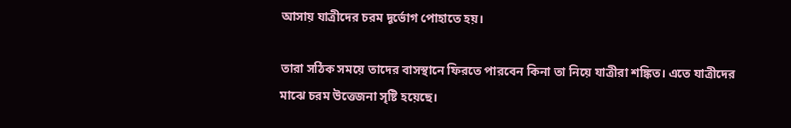আসায় যাত্রীদের চরম দূর্ভোগ পোহাতে হয়।

তারা সঠিক সময়ে তাদের বাসস্থানে ফিরতে পারবেন কিনা তা নিয়ে যাত্রীরা শঙ্কিত। এতে যাত্রীদের মাঝে চরম উত্তেজনা সৃষ্টি হয়েছে।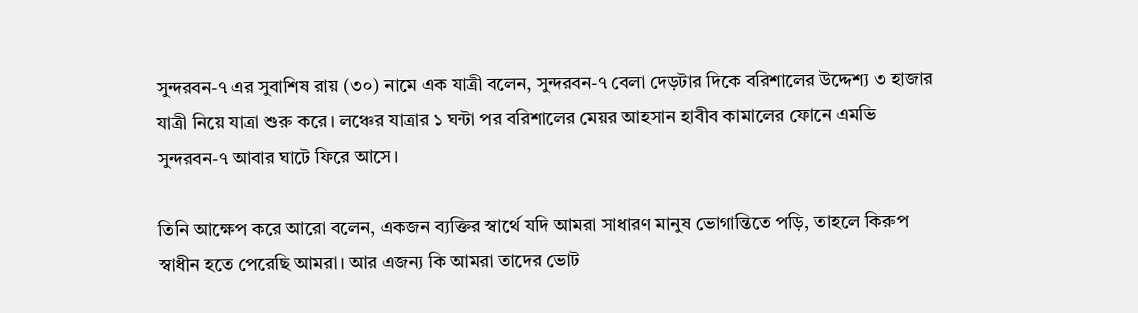সুন্দরবন-৭ এর সুবাশিষ রায় (৩০) নামে এক যাত্রী বলেন, সুন্দরবন-৭ বেলা দেড়টার দিকে বরিশালের উদ্দেশ্য ৩ হাজার যাত্রী নিয়ে যাত্রা শুরু করে। লঞ্চের যাত্রার ১ ঘন্টা পর বরিশালের মেয়র আহসান হাবীব কামালের ফোনে এমভি সুন্দরবন-৭ আবার ঘাটে ফিরে আসে।

তিনি আক্ষেপ করে আরো বলেন, একজন ব্যক্তির স্বার্থে যদি আমরা সাধারণ মানুষ ভোগান্তিতে পড়ি, তাহলে কিরুপ স্বাধীন হতে পেরেছি আমরা। আর এজন্য কি আমরা তাদের ভোট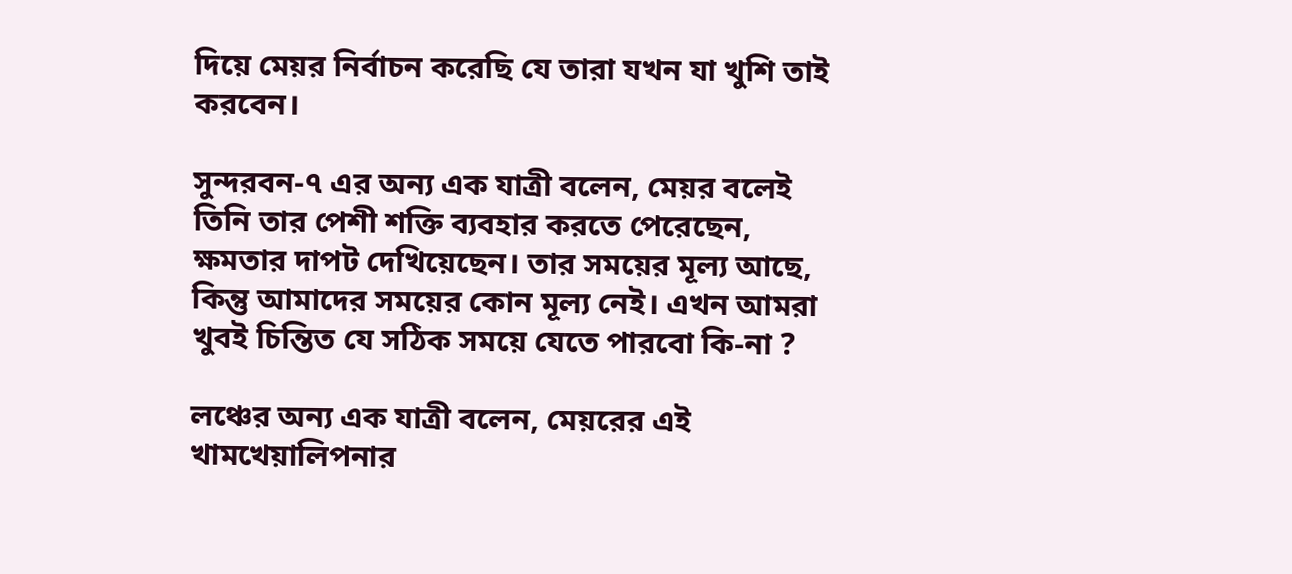দিয়ে মেয়র নির্বাচন করেছি যে তারা যখন যা খুশি তাই করবেন।

সুন্দরবন-৭ এর অন্য এক যাত্রী বলেন, মেয়র বলেই তিনি তার পেশী শক্তি ব্যবহার করতে পেরেছেন, ক্ষমতার দাপট দেখিয়েছেন। তার সময়ের মূল্য আছে, কিন্তু আমাদের সময়ের কোন মূল্য নেই। এখন আমরা খুবই চিন্তিত যে সঠিক সময়ে যেতে পারবো কি-না ?

লঞ্চের অন্য এক যাত্রী বলেন, মেয়রের এই খামখেয়ালিপনার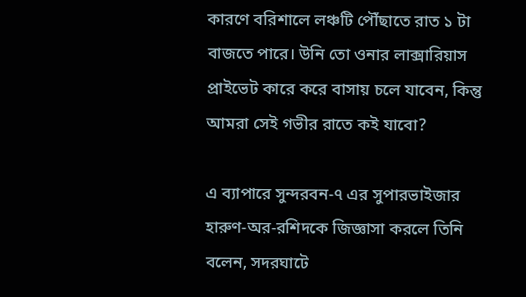কারণে বরিশালে লঞ্চটি পৌঁছাতে রাত ১ টা বাজতে পারে। উনি তো ওনার লাক্সারিয়াস প্রাইভেট কারে করে বাসায় চলে যাবেন, কিন্তু আমরা সেই গভীর রাতে কই যাবো?

এ ব্যাপারে সুন্দরবন-৭ এর সুপারভাইজার হারুণ-অর-রশিদকে জিজ্ঞাসা করলে তিনি বলেন, সদরঘাটে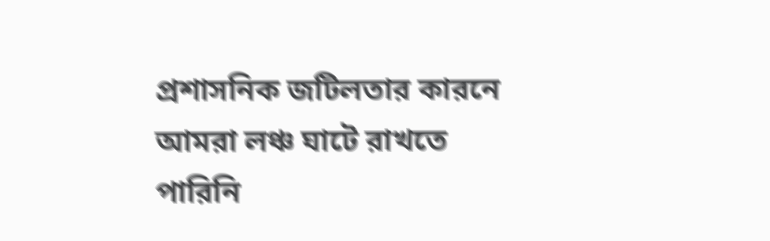প্রশাসনিক জটিলতার কারনে আমরা লঞ্চ ঘাটে রাখতে পারিনি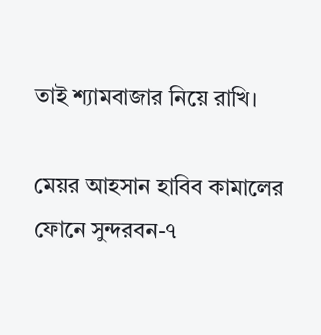তাই শ্যামবাজার নিয়ে রাখি।

মেয়র আহসান হাবিব কামালের ফোনে সুন্দরবন-৭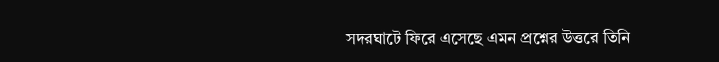সদরঘাটে ফিরে এসেছে এমন প্রশ্নের উত্তরে তিনি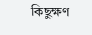কিছুক্ষণ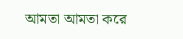আমতা আমতা করে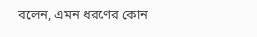বলেন, এমন ধরণের কোন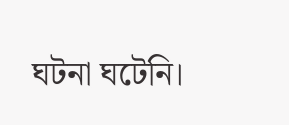ঘটনা ঘটেনি।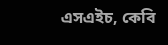এসএইচ, কেবি